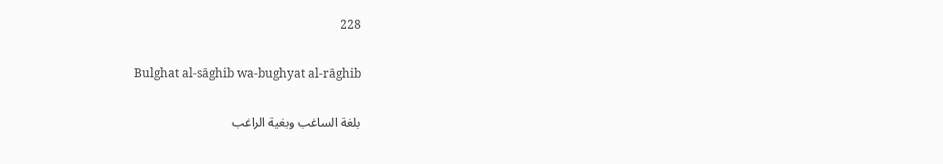228

Bulghat al-sāghib wa-bughyat al-rāghib

بلغة الساغب وبغية الراغب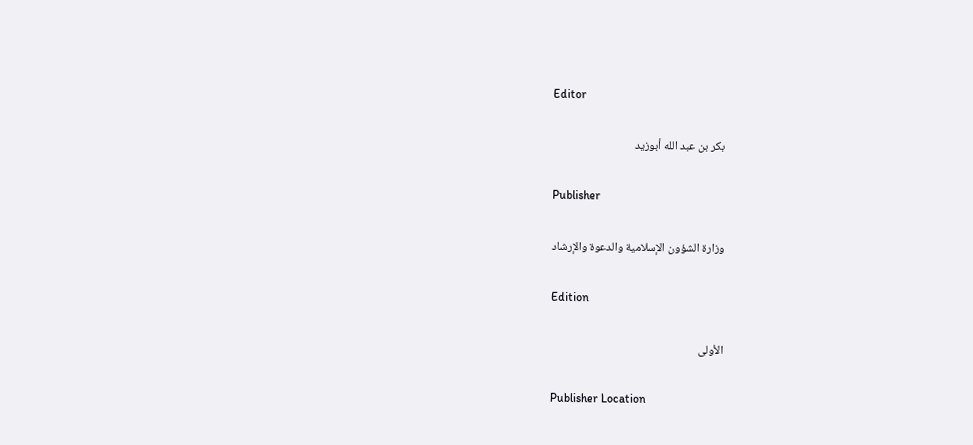Editor

بكر بن عبد الله أبوزيد

Publisher

وزارة الشؤون الإسلامية والدعوة والإرشاد

Edition

الأولى

Publisher Location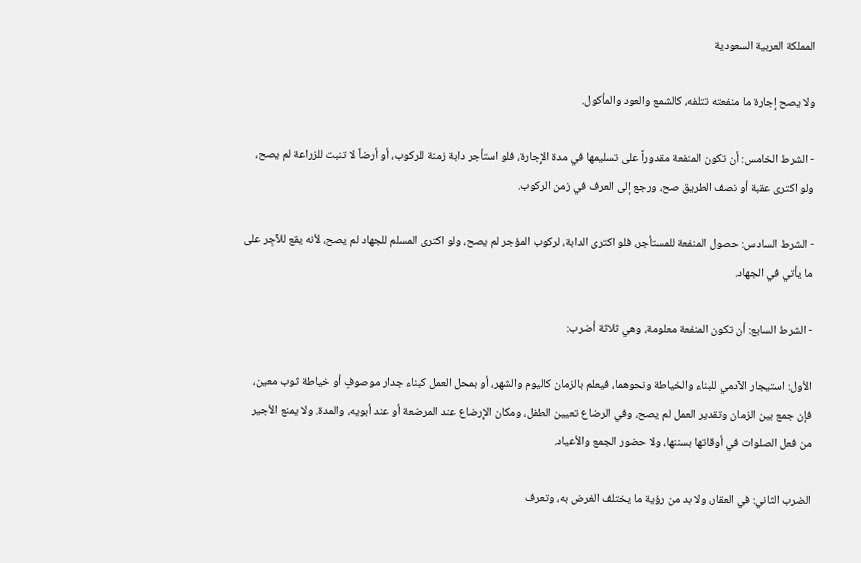المملكة العربية السعودية

ولا يصح إجارة ما منفعته تتلفه، كالشمع والعود والمأكول.

- الشرط الخامس: أن تكون المنفعة مقدوراً على تسليمها في مدة الإِجارة، فلو استأجر دابة زمنة للركوب، أو أرضاً لا تنبت للزراعة لم يصح، ولو اكترى عقبة أو نصف الطريق صح، ورجع إلى العرف في زمن الركوب.

- الشرط السادس: حصول المنفعة للمستأجر، فلو اكترى الدابة، لركوب المؤجر لم يصح، ولو اكترى المسلم للجهاد لم يصح، لأنه يقع للآجِر على ما يأتي في الجهاد.

- الشرط السابع: أن تكون المنفعة معلومة، وهي ثلاثة أضرب:

الأول: استيجار الآدمي للبناء والخياطة ونحوهما، فيعلم بالزمان كاليوم والشهر، أو بمحل العمل كبناء جدار موصوفٍ أو خياطة ثوب معين، فإن جمع بين الزمان وتقدير العمل لم يصح، وفي الرضاع تعيين الطفل، ومكان الإِرضاع عند المرضعة أو عند أبويه، والمدة. ولا يمنع الأجير من فعل الصلوات في أوقاتها بسننها، ولا حضور الجمع والأعياد.

الضرب الثاني: في العقار، ولا بد من رؤية ما يختلف الغرض به، وتعرف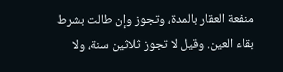منفعة العقار بالمدة، وتجوز وإن طالت بشرط بقاء العين. وقيل لا تجوز ثلاثين سنة، ولا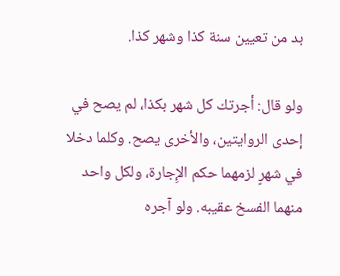بد من تعيين سنة كذا وشهر كذا.

ولو قال: أجرتك كل شهر بكذا، لم يصح في إحدى الروايتين، والأخرى يصح. وكلما دخلا في شهرٍ لزمهما حكم الإِجارة، ولكل واحد منهما الفسخ عقيبه. ولو آجره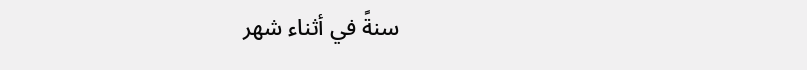سنةً في أثناء شهر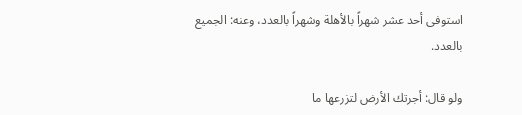استوفى أحد عشر شهراً بالأهلة وشهراً بالعدد، وعنه: الجميع بالعدد.

ولو قال: أجرتك الأرض لتزرعها ما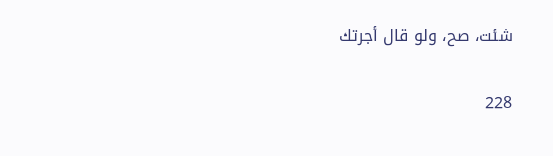شئت، صح، ولو قال أجرتك

228